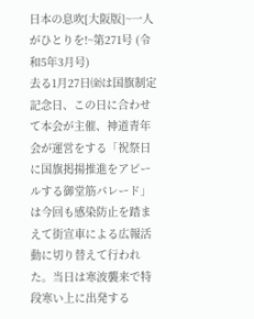日本の息吹[大阪版]~一人がひとりを!~第271号 (令和5年3月号)
去る1月27日㈮は国旗制定記念日、この日に合わせて本会が主催、神道青年会が運営をする「祝祭日に国旗掲揚推進をアピールする御堂筋パレード」は今回も感染防止を踏まえて街宣車による広報活動に切り替えて行われた。当日は寒波襲来で特段寒い上に出発する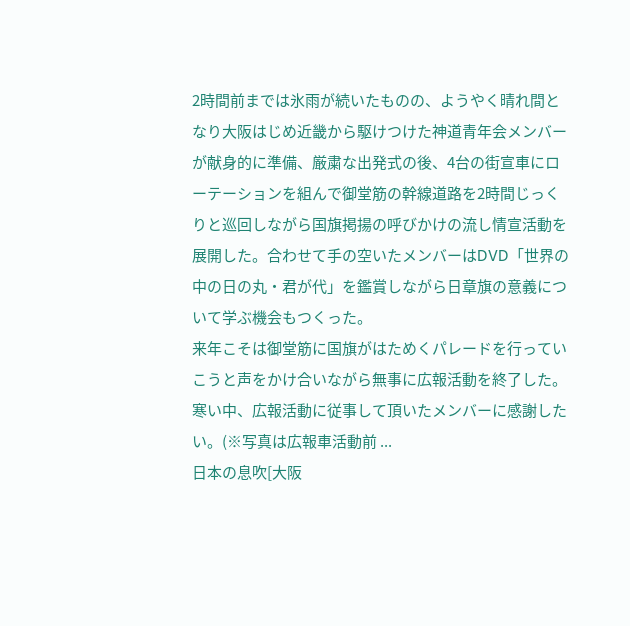2時間前までは氷雨が続いたものの、ようやく晴れ間となり大阪はじめ近畿から駆けつけた神道青年会メンバーが献身的に準備、厳粛な出発式の後、4台の街宣車にローテーションを組んで御堂筋の幹線道路を2時間じっくりと巡回しながら国旗掲揚の呼びかけの流し情宣活動を展開した。合わせて手の空いたメンバーはDVD「世界の中の日の丸・君が代」を鑑賞しながら日章旗の意義について学ぶ機会もつくった。
来年こそは御堂筋に国旗がはためくパレードを行っていこうと声をかけ合いながら無事に広報活動を終了した。寒い中、広報活動に従事して頂いたメンバーに感謝したい。(※写真は広報車活動前 ...
日本の息吹[大阪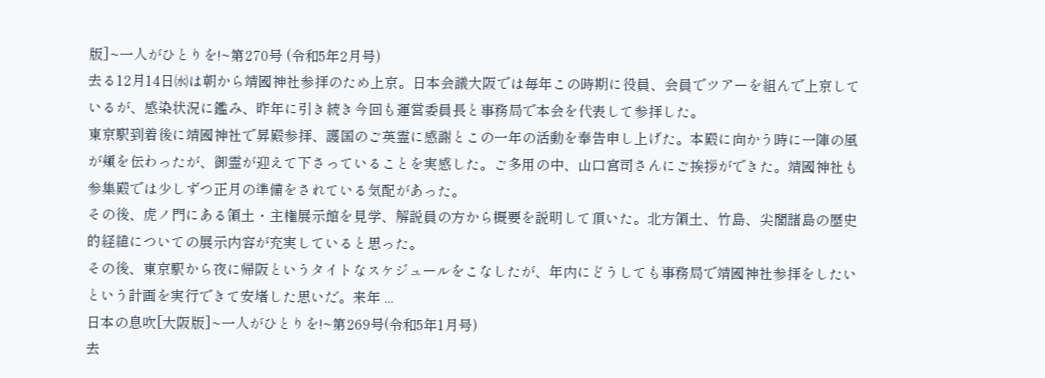版]~一人がひとりを!~第270号 (令和5年2月号)
去る12月14日㈬は朝から靖國神社参拝のため上京。日本会議大阪では毎年この時期に役員、会員でツアーを組んで上京しているが、感染状況に鑑み、昨年に引き続き今回も運営委員長と事務局で本会を代表して参拝した。
東京駅到着後に靖國神社で昇殿参拝、護国のご英霊に感謝とこの一年の活動を奉告申し上げた。本殿に向かう時に一陣の風が頬を伝わったが、御霊が迎えて下さっていることを実感した。ご多用の中、山口宮司さんにご挨拶ができた。靖國神社も参集殿では少しずつ正月の準備をされている気配があった。
その後、虎ノ門にある領土・主権展示館を見学、解説員の方から概要を説明して頂いた。北方領土、竹島、尖閣諸島の歴史的経緯についての展示内容が充実していると思った。
その後、東京駅から夜に帰阪というタイトなスケジュールをこなしたが、年内にどうしても事務局で靖國神社参拝をしたいという計画を実行できて安堵した思いだ。来年 ...
日本の息吹[大阪版]~一人がひとりを!~第269号(令和5年1月号)
去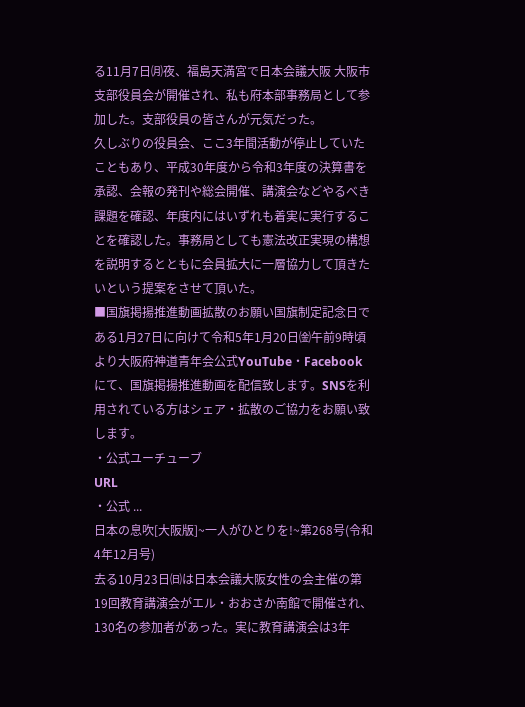る11月7日㈪夜、福島天満宮で日本会議大阪 大阪市支部役員会が開催され、私も府本部事務局として参加した。支部役員の皆さんが元気だった。
久しぶりの役員会、ここ3年間活動が停止していたこともあり、平成30年度から令和3年度の決算書を承認、会報の発刊や総会開催、講演会などやるべき課題を確認、年度内にはいずれも着実に実行することを確認した。事務局としても憲法改正実現の構想を説明するとともに会員拡大に一層協力して頂きたいという提案をさせて頂いた。
■国旗掲揚推進動画拡散のお願い国旗制定記念日である1月27日に向けて令和5年1月20日㈮午前9時頃より大阪府神道青年会公式YouTube・Facebookにて、国旗掲揚推進動画を配信致します。SNSを利用されている方はシェア・拡散のご協力をお願い致します。
・公式ユーチューブ
URL
・公式 ...
日本の息吹[大阪版]~一人がひとりを!~第268号(令和4年12月号)
去る10月23日㈰は日本会議大阪女性の会主催の第19回教育講演会がエル・おおさか南館で開催され、130名の参加者があった。実に教育講演会は3年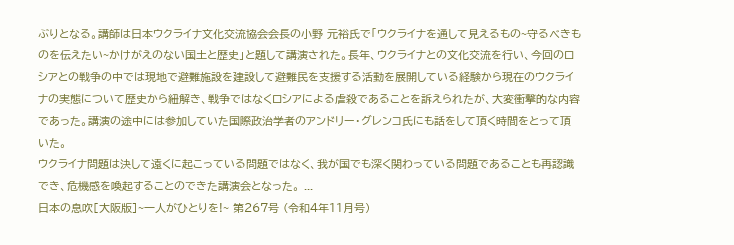ぶりとなる。講師は日本ウクライナ文化交流協会会長の小野 元裕氏で「ウクライナを通して見えるもの~守るべきものを伝えたい~かけがえのない国土と歴史」と題して講演された。長年、ウクライナとの文化交流を行い、今回のロシアとの戦争の中では現地で避難施設を建設して避難民を支援する活動を展開している経験から現在のウクライナの実態について歴史から紐解き、戦争ではなくロシアによる虐殺であることを訴えられたが、大変衝撃的な内容であった。講演の途中には参加していた国際政治学者のアンドリー・グレンコ氏にも話をして頂く時間をとって頂いた。
ウクライナ問題は決して遠くに起こっている問題ではなく、我が国でも深く関わっている問題であることも再認識でき、危機感を喚起することのできた講演会となった。 ...
日本の息吹[大阪版]~一人がひとりを!~ 第267号 (令和4年11月号)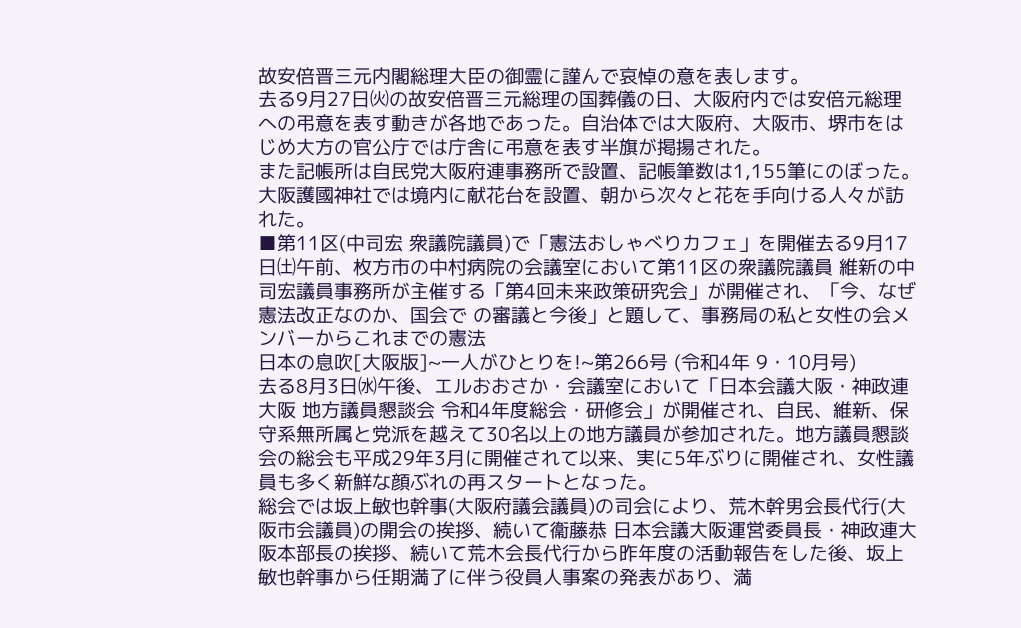故安倍晋三元内閣総理大臣の御霊に謹んで哀悼の意を表します。
去る9月27日㈫の故安倍晋三元総理の国葬儀の日、大阪府内では安倍元総理への弔意を表す動きが各地であった。自治体では大阪府、大阪市、堺市をはじめ大方の官公庁では庁舎に弔意を表す半旗が掲揚された。
また記帳所は自民党大阪府連事務所で設置、記帳筆数は1,155筆にのぼった。大阪護國神社では境内に献花台を設置、朝から次々と花を手向ける人々が訪れた。
■第11区(中司宏 衆議院議員)で「憲法おしゃべりカフェ」を開催去る9月17日㈯午前、枚方市の中村病院の会議室において第11区の衆議院議員 維新の中司宏議員事務所が主催する「第4回未来政策研究会」が開催され、「今、なぜ憲法改正なのか、国会で の審議と今後」と題して、事務局の私と女性の会メンバーからこれまでの憲法
日本の息吹[大阪版]~一人がひとりを!~第266号 (令和4年 9・10月号)
去る8月3日㈬午後、エルおおさか・会議室において「日本会議大阪・神政連大阪 地方議員懇談会 令和4年度総会・研修会」が開催され、自民、維新、保守系無所属と党派を越えて30名以上の地方議員が参加された。地方議員懇談会の総会も平成29年3月に開催されて以来、実に5年ぶりに開催され、女性議員も多く新鮮な顔ぶれの再スタートとなった。
総会では坂上敏也幹事(大阪府議会議員)の司会により、荒木幹男会長代行(大阪市会議員)の開会の挨拶、続いて衞藤恭 日本会議大阪運営委員長・神政連大阪本部長の挨拶、続いて荒木会長代行から昨年度の活動報告をした後、坂上敏也幹事から任期満了に伴う役員人事案の発表があり、満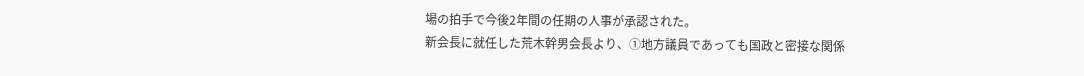場の拍手で今後2年間の任期の人事が承認された。
新会長に就任した荒木幹男会長より、①地方議員であっても国政と密接な関係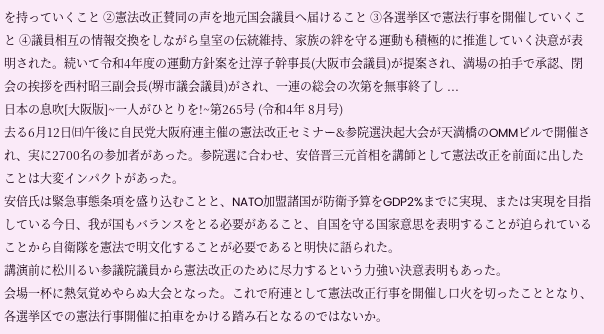を持っていくこと ②憲法改正賛同の声を地元国会議員へ届けること ③各選挙区で憲法行事を開催していくこと ④議員相互の情報交換をしながら皇室の伝統維持、家族の絆を守る運動も積極的に推進していく決意が表明された。続いて令和4年度の運動方針案を辻淳子幹事長(大阪市会議員)が提案され、満場の拍手で承認、閉会の挨拶を西村昭三副会長(堺市議会議員)がされ、一連の総会の次第を無事終了し ...
日本の息吹[大阪版]~一人がひとりを!~第265号 (令和4年 8月号)
去る6月12日㈰午後に自民党大阪府連主催の憲法改正セミナー&参院選決起大会が天満橋のOMMビルで開催され、実に2700名の参加者があった。参院選に合わせ、安倍晋三元首相を講師として憲法改正を前面に出したことは大変インパクトがあった。
安倍氏は緊急事態条項を盛り込むことと、NATO加盟諸国が防衛予算をGDP2%までに実現、または実現を目指している今日、我が国もバランスをとる必要があること、自国を守る国家意思を表明することが迫られていることから自衛隊を憲法で明文化することが必要であると明快に語られた。
講演前に松川るい参議院議員から憲法改正のために尽力するという力強い決意表明もあった。
会場一杯に熱気覚めやらぬ大会となった。これで府連として憲法改正行事を開催し口火を切ったこととなり、各選挙区での憲法行事開催に拍車をかける踏み石となるのではないか。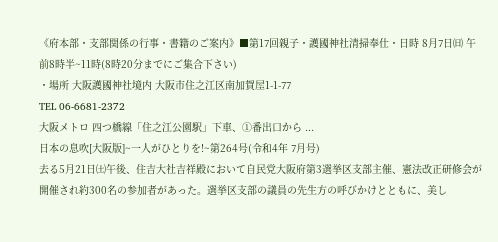《府本部・支部関係の行事・書籍のご案内》■第17回親子・護國神社清掃奉仕・日時 8月7日㈰ 午前8時半~11時(8時20分までにご集合下さい)
・場所 大阪護國神社境内 大阪市住之江区南加賀屋1-1-77
TEL 06-6681-2372
大阪メトロ 四つ橋線「住之江公園駅」下車、①番出口から ...
日本の息吹[大阪版]~一人がひとりを!~第264号(令和4年 7月号)
去る5月21日㈯午後、住吉大社吉祥殿において自民党大阪府第3選挙区支部主催、憲法改正研修会が開催され約300名の参加者があった。選挙区支部の議員の先生方の呼びかけとともに、美し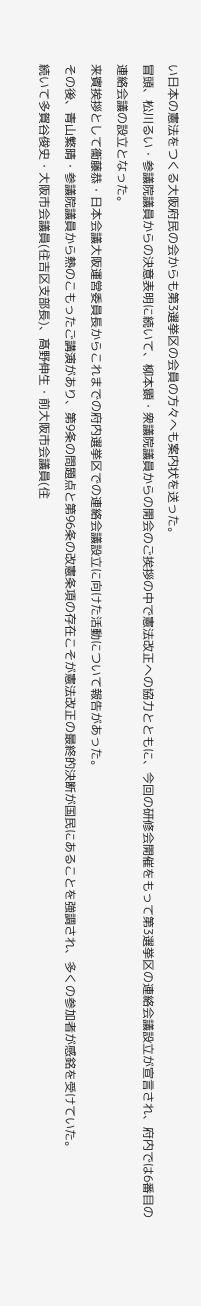い日本の憲法をつくる大阪府民の会からも第3選挙区の会員の方々へも案内状を送った。
冒頭、松川るい・参議院議員からの決意表明に続いて、柳本顕・衆議院議員からの開会のご挨拶の中で憲法改正への協力とともに、今回の研修会開催をもって第3選挙区の連絡会議設立が宣言され、府内では6番目の連絡会議の設立となった。
来賓挨拶として衞藤恭・日本会議大阪運営委員長からこれまでの府内選挙区での連絡会議設立に向けた活動について報告があった。
その後、青山繁晴・参議院議員から熱のこもったご講演があり、第9条の問題点と第96条の改憲条項の存在こそが憲法改正の最終的決断が国民にあることを強調され、多くの参加者が感銘を受けていた。
続いて多賀谷俊史・大阪市会議員(住吉区支部長)、髙野伸生・前大阪市会議員(住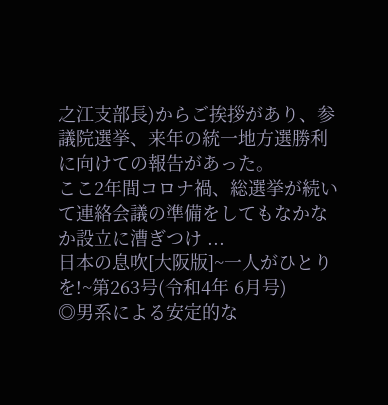之江支部長)からご挨拶があり、参議院選挙、来年の統一地方選勝利に向けての報告があった。
ここ2年間コロナ禍、総選挙が続いて連絡会議の準備をしてもなかなか設立に漕ぎつけ ...
日本の息吹[大阪版]~一人がひとりを!~第263号(令和4年 6月号)
◎男系による安定的な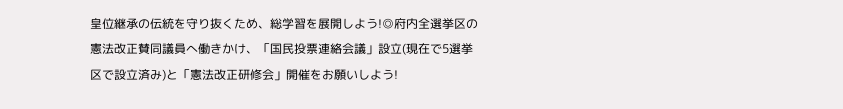皇位継承の伝統を守り抜くため、総学習を展開しよう!◎府内全選挙区の憲法改正賛同議員へ働きかけ、「国民投票連絡会議」設立(現在で5選挙区で設立済み)と「憲法改正研修会」開催をお願いしよう!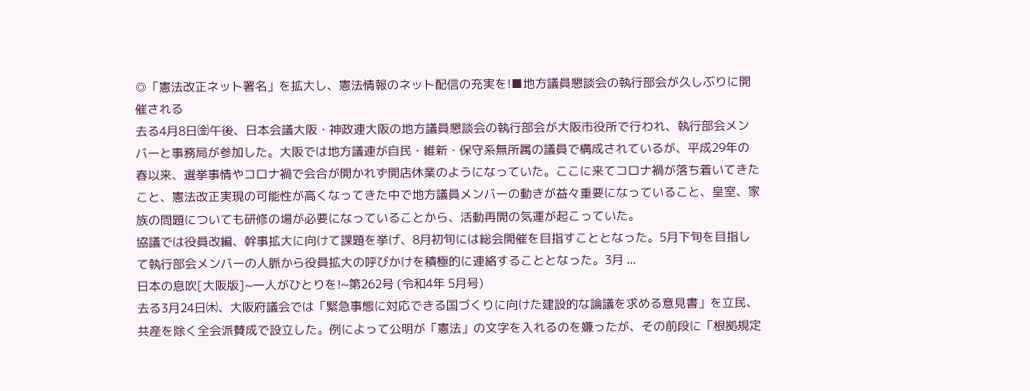◎「憲法改正ネット署名」を拡大し、憲法情報のネット配信の充実を!■地方議員懇談会の執行部会が久しぶりに開催される
去る4月8日㈮午後、日本会議大阪・神政連大阪の地方議員懇談会の執行部会が大阪市役所で行われ、執行部会メンバーと事務局が参加した。大阪では地方議連が自民・維新・保守系無所属の議員で構成されているが、平成29年の春以来、選挙事情やコロナ禍で会合が開かれず開店休業のようになっていた。ここに来てコロナ禍が落ち着いてきたこと、憲法改正実現の可能性が高くなってきた中で地方議員メンバーの動きが益々重要になっていること、皇室、家族の問題についても研修の場が必要になっていることから、活動再開の気運が起こっていた。
協議では役員改編、幹事拡大に向けて課題を挙げ、8月初旬には総会開催を目指すこととなった。5月下旬を目指して執行部会メンバーの人脈から役員拡大の呼びかけを積極的に連絡することとなった。3月 ...
日本の息吹[大阪版]~一人がひとりを!~第262号 (令和4年 5月号)
去る3月24日㈭、大阪府議会では「緊急事態に対応できる国づくりに向けた建設的な論議を求める意見書」を立民、共産を除く全会派賛成で設立した。例によって公明が「憲法」の文字を入れるのを嫌ったが、その前段に「根拠規定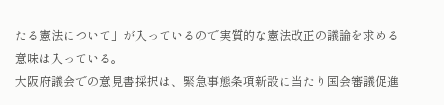たる憲法について」が入っているので実質的な憲法改正の議論を求める意味は入っている。
大阪府議会での意見書採択は、緊急事態条項新設に当たり国会審議促進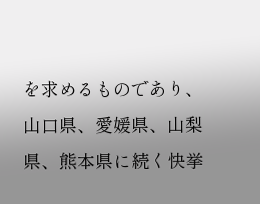を求めるものであり、山口県、愛媛県、山梨県、熊本県に続く快挙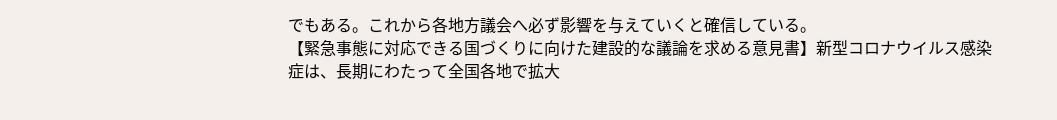でもある。これから各地方議会へ必ず影響を与えていくと確信している。
【緊急事態に対応できる国づくりに向けた建設的な議論を求める意見書】新型コロナウイルス感染症は、長期にわたって全国各地で拡大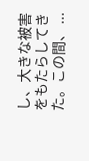し、大きな被害をもたらしてきた。この間、 ...